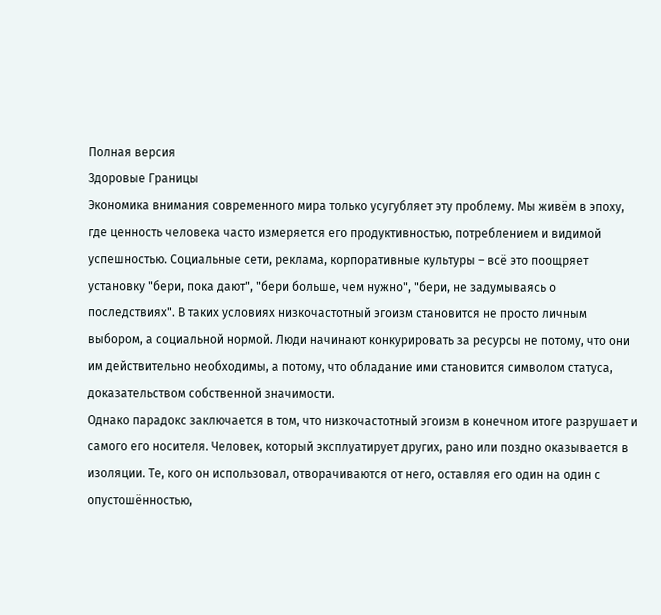Полная версия
Здоровые Границы
Экономика внимания современного мира только усугубляет эту проблему. Мы живём в эпоху, где ценность человека часто измеряется его продуктивностью, потреблением и видимой успешностью. Социальные сети, реклама, корпоративные культуры – всё это поощряет установку "бери, пока дают", "бери больше, чем нужно", "бери, не задумываясь о последствиях". В таких условиях низкочастотный эгоизм становится не просто личным выбором, а социальной нормой. Люди начинают конкурировать за ресурсы не потому, что они им действительно необходимы, а потому, что обладание ими становится символом статуса, доказательством собственной значимости.
Однако парадокс заключается в том, что низкочастотный эгоизм в конечном итоге разрушает и самого его носителя. Человек, который эксплуатирует других, рано или поздно оказывается в изоляции. Те, кого он использовал, отворачиваются от него, оставляя его один на один с опустошённостью,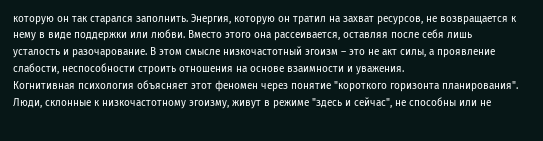которую он так старался заполнить. Энергия, которую он тратил на захват ресурсов, не возвращается к нему в виде поддержки или любви. Вместо этого она рассеивается, оставляя после себя лишь усталость и разочарование. В этом смысле низкочастотный эгоизм – это не акт силы, а проявление слабости, неспособности строить отношения на основе взаимности и уважения.
Когнитивная психология объясняет этот феномен через понятие "короткого горизонта планирования". Люди, склонные к низкочастотному эгоизму, живут в режиме "здесь и сейчас", не способны или не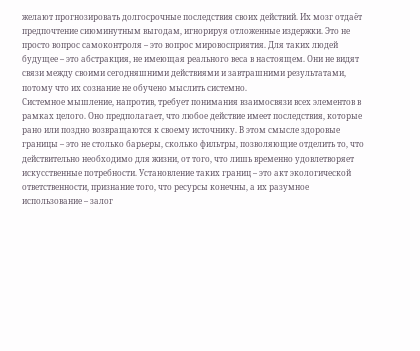желают прогнозировать долгосрочные последствия своих действий. Их мозг отдаёт предпочтение сиюминутным выгодам, игнорируя отложенные издержки. Это не просто вопрос самоконтроля – это вопрос мировосприятия. Для таких людей будущее – это абстракция, не имеющая реального веса в настоящем. Они не видят связи между своими сегодняшними действиями и завтрашними результатами, потому что их сознание не обучено мыслить системно.
Системное мышление, напротив, требует понимания взаимосвязи всех элементов в рамках целого. Оно предполагает, что любое действие имеет последствия, которые рано или поздно возвращаются к своему источнику. В этом смысле здоровые границы – это не столько барьеры, сколько фильтры, позволяющие отделить то, что действительно необходимо для жизни, от того, что лишь временно удовлетворяет искусственные потребности. Установление таких границ – это акт экологической ответственности, признание того, что ресурсы конечны, а их разумное использование – залог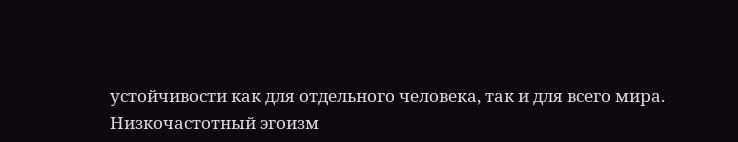устойчивости как для отдельного человека, так и для всего мира.
Низкочастотный эгоизм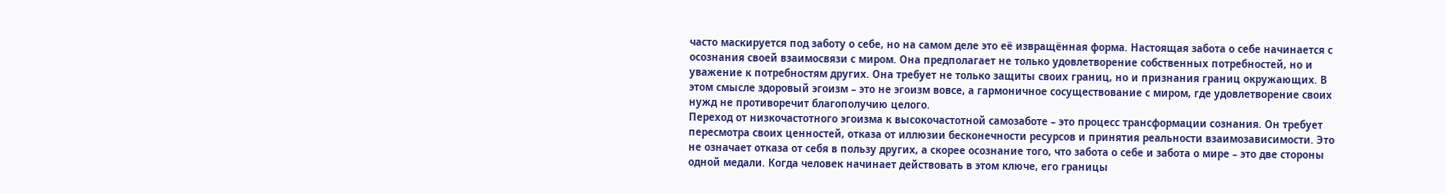часто маскируется под заботу о себе, но на самом деле это её извращённая форма. Настоящая забота о себе начинается с осознания своей взаимосвязи с миром. Она предполагает не только удовлетворение собственных потребностей, но и уважение к потребностям других. Она требует не только защиты своих границ, но и признания границ окружающих. В этом смысле здоровый эгоизм – это не эгоизм вовсе, а гармоничное сосуществование с миром, где удовлетворение своих нужд не противоречит благополучию целого.
Переход от низкочастотного эгоизма к высокочастотной самозаботе – это процесс трансформации сознания. Он требует пересмотра своих ценностей, отказа от иллюзии бесконечности ресурсов и принятия реальности взаимозависимости. Это не означает отказа от себя в пользу других, а скорее осознание того, что забота о себе и забота о мире – это две стороны одной медали. Когда человек начинает действовать в этом ключе, его границы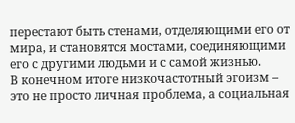перестают быть стенами, отделяющими его от мира, и становятся мостами, соединяющими его с другими людьми и с самой жизнью.
В конечном итоге низкочастотный эгоизм – это не просто личная проблема, а социальная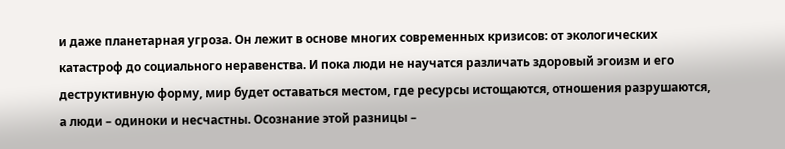и даже планетарная угроза. Он лежит в основе многих современных кризисов: от экологических катастроф до социального неравенства. И пока люди не научатся различать здоровый эгоизм и его деструктивную форму, мир будет оставаться местом, где ресурсы истощаются, отношения разрушаются, а люди – одиноки и несчастны. Осознание этой разницы –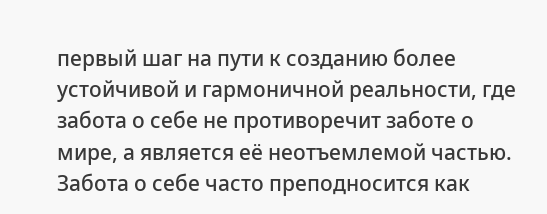первый шаг на пути к созданию более устойчивой и гармоничной реальности, где забота о себе не противоречит заботе о мире, а является её неотъемлемой частью.
Забота о себе часто преподносится как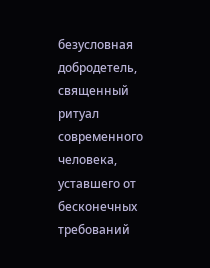безусловная добродетель, священный ритуал современного человека, уставшего от бесконечных требований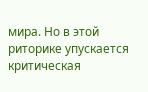мира. Но в этой риторике упускается критическая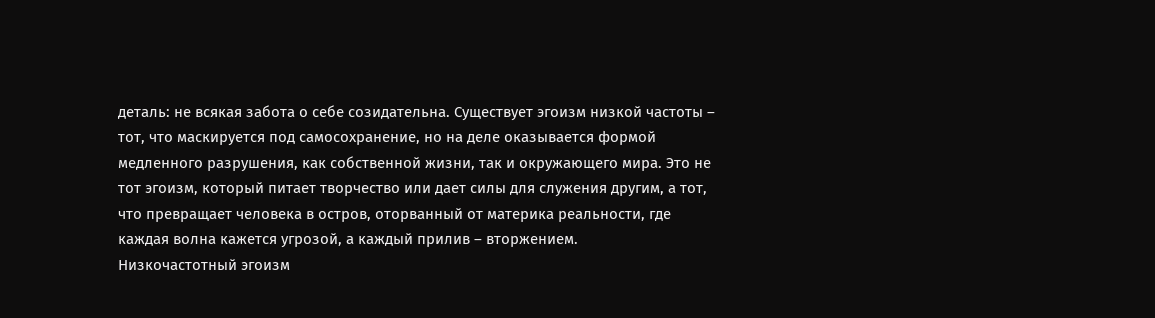деталь: не всякая забота о себе созидательна. Существует эгоизм низкой частоты – тот, что маскируется под самосохранение, но на деле оказывается формой медленного разрушения, как собственной жизни, так и окружающего мира. Это не тот эгоизм, который питает творчество или дает силы для служения другим, а тот, что превращает человека в остров, оторванный от материка реальности, где каждая волна кажется угрозой, а каждый прилив – вторжением.
Низкочастотный эгоизм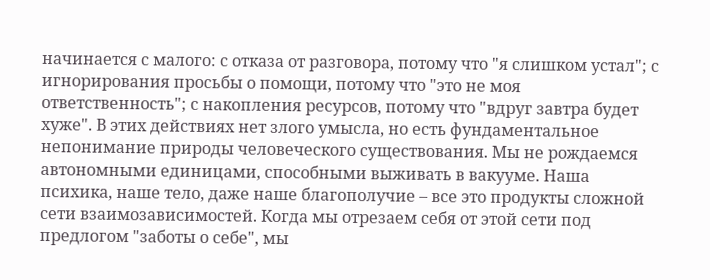начинается с малого: с отказа от разговора, потому что "я слишком устал"; с игнорирования просьбы о помощи, потому что "это не моя ответственность"; с накопления ресурсов, потому что "вдруг завтра будет хуже". В этих действиях нет злого умысла, но есть фундаментальное непонимание природы человеческого существования. Мы не рождаемся автономными единицами, способными выживать в вакууме. Наша психика, наше тело, даже наше благополучие – все это продукты сложной сети взаимозависимостей. Когда мы отрезаем себя от этой сети под предлогом "заботы о себе", мы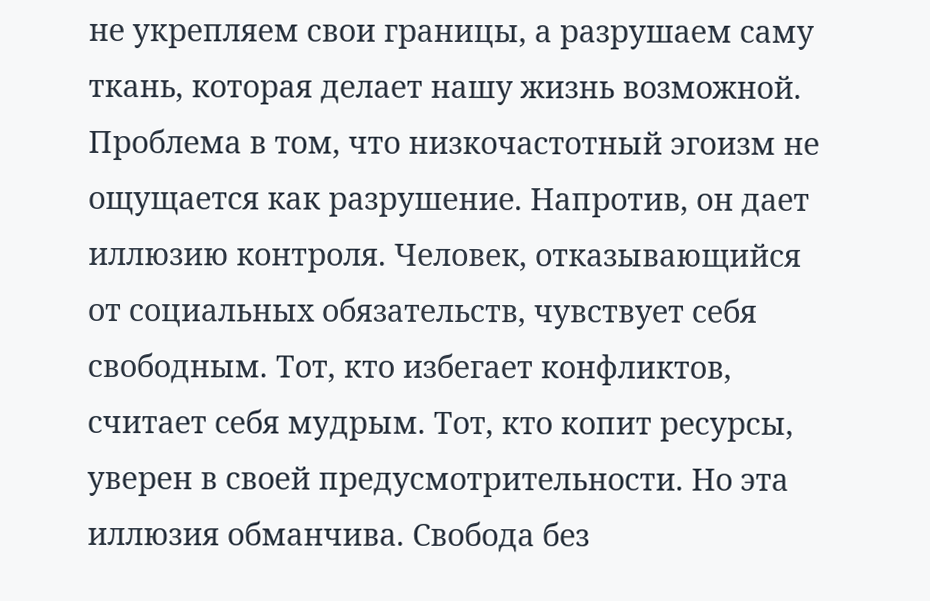не укрепляем свои границы, а разрушаем саму ткань, которая делает нашу жизнь возможной.
Проблема в том, что низкочастотный эгоизм не ощущается как разрушение. Напротив, он дает иллюзию контроля. Человек, отказывающийся от социальных обязательств, чувствует себя свободным. Тот, кто избегает конфликтов, считает себя мудрым. Тот, кто копит ресурсы, уверен в своей предусмотрительности. Но эта иллюзия обманчива. Свобода без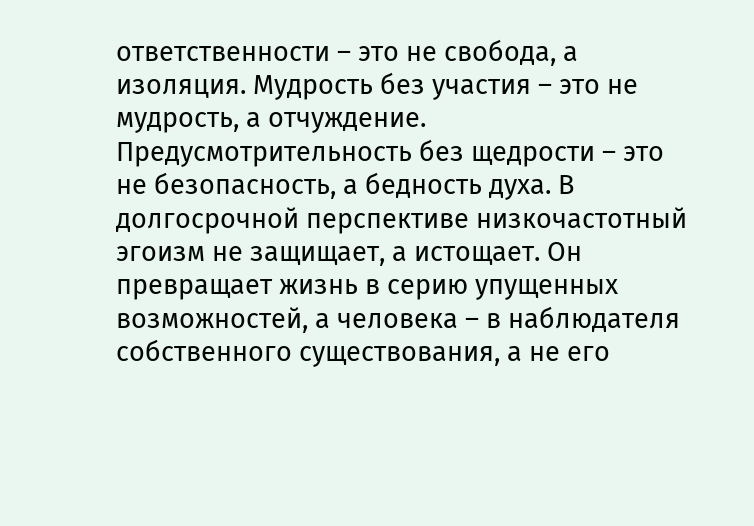ответственности – это не свобода, а изоляция. Мудрость без участия – это не мудрость, а отчуждение. Предусмотрительность без щедрости – это не безопасность, а бедность духа. В долгосрочной перспективе низкочастотный эгоизм не защищает, а истощает. Он превращает жизнь в серию упущенных возможностей, а человека – в наблюдателя собственного существования, а не его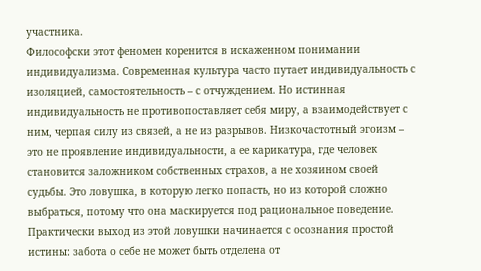участника.
Философски этот феномен коренится в искаженном понимании индивидуализма. Современная культура часто путает индивидуальность с изоляцией, самостоятельность – с отчуждением. Но истинная индивидуальность не противопоставляет себя миру, а взаимодействует с ним, черпая силу из связей, а не из разрывов. Низкочастотный эгоизм – это не проявление индивидуальности, а ее карикатура, где человек становится заложником собственных страхов, а не хозяином своей судьбы. Это ловушка, в которую легко попасть, но из которой сложно выбраться, потому что она маскируется под рациональное поведение.
Практически выход из этой ловушки начинается с осознания простой истины: забота о себе не может быть отделена от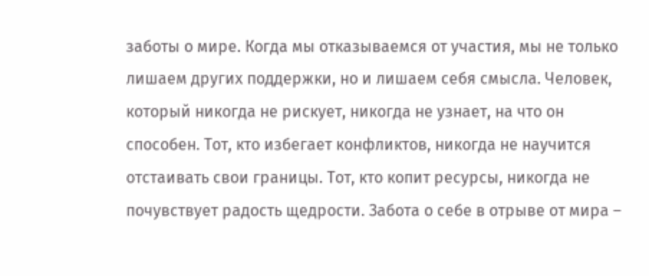заботы о мире. Когда мы отказываемся от участия, мы не только лишаем других поддержки, но и лишаем себя смысла. Человек, который никогда не рискует, никогда не узнает, на что он способен. Тот, кто избегает конфликтов, никогда не научится отстаивать свои границы. Тот, кто копит ресурсы, никогда не почувствует радость щедрости. Забота о себе в отрыве от мира –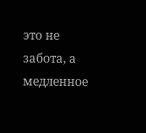это не забота, а медленное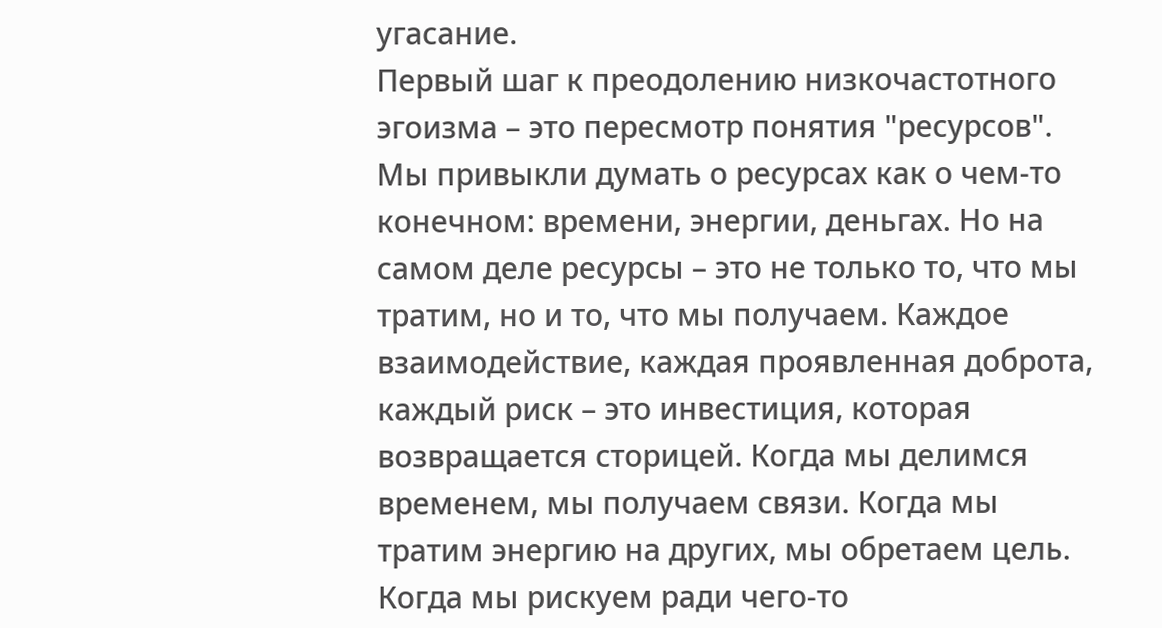угасание.
Первый шаг к преодолению низкочастотного эгоизма – это пересмотр понятия "ресурсов". Мы привыкли думать о ресурсах как о чем-то конечном: времени, энергии, деньгах. Но на самом деле ресурсы – это не только то, что мы тратим, но и то, что мы получаем. Каждое взаимодействие, каждая проявленная доброта, каждый риск – это инвестиция, которая возвращается сторицей. Когда мы делимся временем, мы получаем связи. Когда мы тратим энергию на других, мы обретаем цель. Когда мы рискуем ради чего-то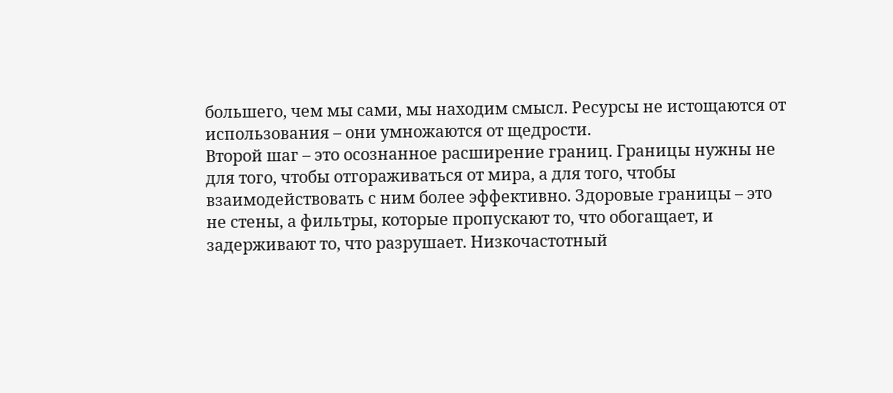большего, чем мы сами, мы находим смысл. Ресурсы не истощаются от использования – они умножаются от щедрости.
Второй шаг – это осознанное расширение границ. Границы нужны не для того, чтобы отгораживаться от мира, а для того, чтобы взаимодействовать с ним более эффективно. Здоровые границы – это не стены, а фильтры, которые пропускают то, что обогащает, и задерживают то, что разрушает. Низкочастотный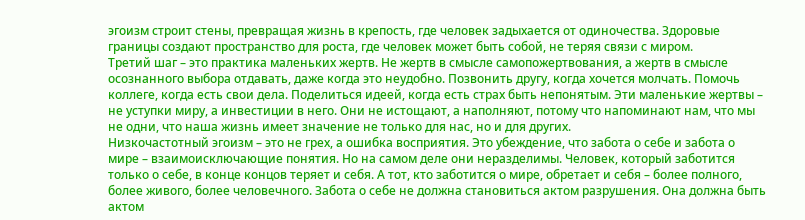эгоизм строит стены, превращая жизнь в крепость, где человек задыхается от одиночества. Здоровые границы создают пространство для роста, где человек может быть собой, не теряя связи с миром.
Третий шаг – это практика маленьких жертв. Не жертв в смысле самопожертвования, а жертв в смысле осознанного выбора отдавать, даже когда это неудобно. Позвонить другу, когда хочется молчать. Помочь коллеге, когда есть свои дела. Поделиться идеей, когда есть страх быть непонятым. Эти маленькие жертвы – не уступки миру, а инвестиции в него. Они не истощают, а наполняют, потому что напоминают нам, что мы не одни, что наша жизнь имеет значение не только для нас, но и для других.
Низкочастотный эгоизм – это не грех, а ошибка восприятия. Это убеждение, что забота о себе и забота о мире – взаимоисключающие понятия. Но на самом деле они неразделимы. Человек, который заботится только о себе, в конце концов теряет и себя. А тот, кто заботится о мире, обретает и себя – более полного, более живого, более человечного. Забота о себе не должна становиться актом разрушения. Она должна быть актом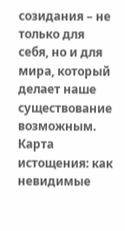созидания – не только для себя, но и для мира, который делает наше существование возможным.
Карта истощения: как невидимые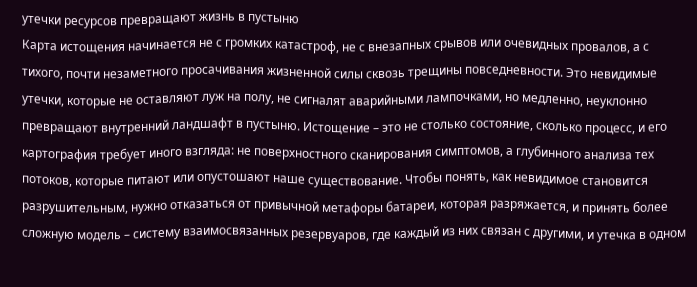утечки ресурсов превращают жизнь в пустыню
Карта истощения начинается не с громких катастроф, не с внезапных срывов или очевидных провалов, а с тихого, почти незаметного просачивания жизненной силы сквозь трещины повседневности. Это невидимые утечки, которые не оставляют луж на полу, не сигналят аварийными лампочками, но медленно, неуклонно превращают внутренний ландшафт в пустыню. Истощение – это не столько состояние, сколько процесс, и его картография требует иного взгляда: не поверхностного сканирования симптомов, а глубинного анализа тех потоков, которые питают или опустошают наше существование. Чтобы понять, как невидимое становится разрушительным, нужно отказаться от привычной метафоры батареи, которая разряжается, и принять более сложную модель – систему взаимосвязанных резервуаров, где каждый из них связан с другими, и утечка в одном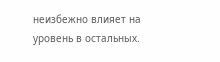неизбежно влияет на уровень в остальных.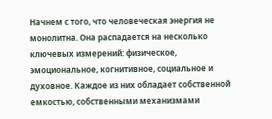Начнем с того, что человеческая энергия не монолитна. Она распадается на несколько ключевых измерений: физическое, эмоциональное, когнитивное, социальное и духовное. Каждое из них обладает собственной емкостью, собственными механизмами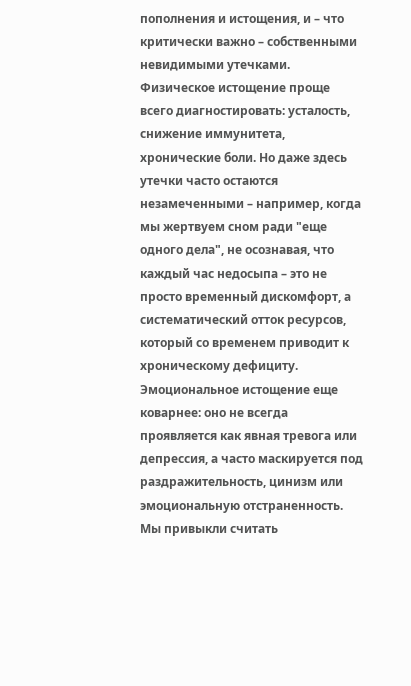пополнения и истощения, и – что критически важно – собственными невидимыми утечками. Физическое истощение проще всего диагностировать: усталость, снижение иммунитета, хронические боли. Но даже здесь утечки часто остаются незамеченными – например, когда мы жертвуем сном ради "еще одного дела", не осознавая, что каждый час недосыпа – это не просто временный дискомфорт, а систематический отток ресурсов, который со временем приводит к хроническому дефициту. Эмоциональное истощение еще коварнее: оно не всегда проявляется как явная тревога или депрессия, а часто маскируется под раздражительность, цинизм или эмоциональную отстраненность. Мы привыкли считать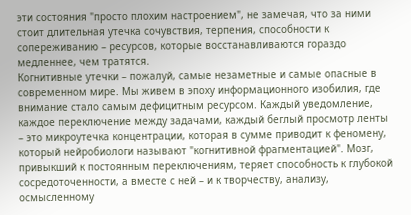эти состояния "просто плохим настроением", не замечая, что за ними стоит длительная утечка сочувствия, терпения, способности к сопереживанию – ресурсов, которые восстанавливаются гораздо медленнее, чем тратятся.
Когнитивные утечки – пожалуй, самые незаметные и самые опасные в современном мире. Мы живем в эпоху информационного изобилия, где внимание стало самым дефицитным ресурсом. Каждый уведомление, каждое переключение между задачами, каждый беглый просмотр ленты – это микроутечка концентрации, которая в сумме приводит к феномену, который нейробиологи называют "когнитивной фрагментацией". Мозг, привыкший к постоянным переключениям, теряет способность к глубокой сосредоточенности, а вместе с ней – и к творчеству, анализу, осмысленному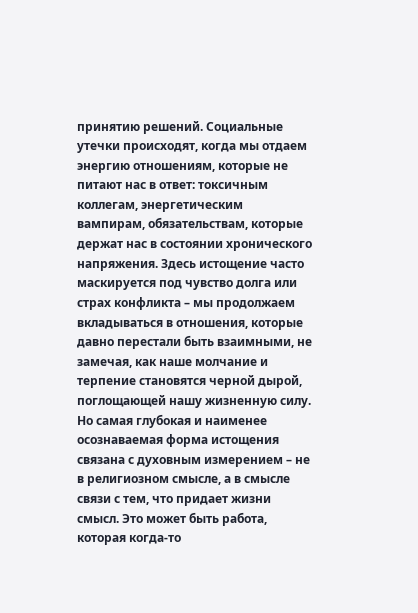принятию решений. Социальные утечки происходят, когда мы отдаем энергию отношениям, которые не питают нас в ответ: токсичным коллегам, энергетическим вампирам, обязательствам, которые держат нас в состоянии хронического напряжения. Здесь истощение часто маскируется под чувство долга или страх конфликта – мы продолжаем вкладываться в отношения, которые давно перестали быть взаимными, не замечая, как наше молчание и терпение становятся черной дырой, поглощающей нашу жизненную силу.
Но самая глубокая и наименее осознаваемая форма истощения связана с духовным измерением – не в религиозном смысле, а в смысле связи с тем, что придает жизни смысл. Это может быть работа, которая когда-то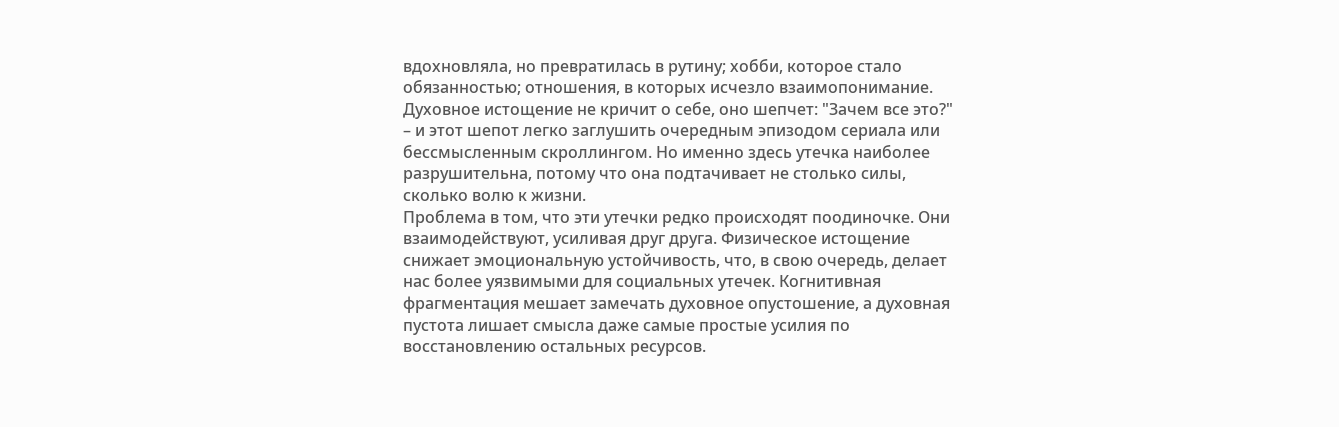вдохновляла, но превратилась в рутину; хобби, которое стало обязанностью; отношения, в которых исчезло взаимопонимание. Духовное истощение не кричит о себе, оно шепчет: "Зачем все это?" – и этот шепот легко заглушить очередным эпизодом сериала или бессмысленным скроллингом. Но именно здесь утечка наиболее разрушительна, потому что она подтачивает не столько силы, сколько волю к жизни.
Проблема в том, что эти утечки редко происходят поодиночке. Они взаимодействуют, усиливая друг друга. Физическое истощение снижает эмоциональную устойчивость, что, в свою очередь, делает нас более уязвимыми для социальных утечек. Когнитивная фрагментация мешает замечать духовное опустошение, а духовная пустота лишает смысла даже самые простые усилия по восстановлению остальных ресурсов.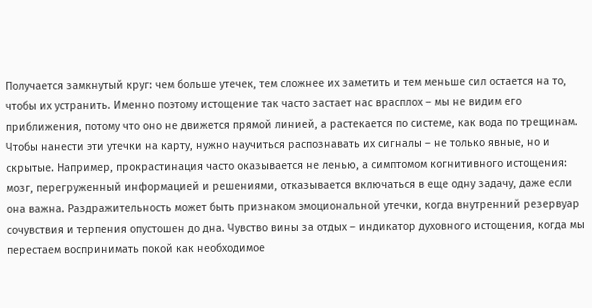Получается замкнутый круг: чем больше утечек, тем сложнее их заметить и тем меньше сил остается на то, чтобы их устранить. Именно поэтому истощение так часто застает нас врасплох – мы не видим его приближения, потому что оно не движется прямой линией, а растекается по системе, как вода по трещинам.
Чтобы нанести эти утечки на карту, нужно научиться распознавать их сигналы – не только явные, но и скрытые. Например, прокрастинация часто оказывается не ленью, а симптомом когнитивного истощения: мозг, перегруженный информацией и решениями, отказывается включаться в еще одну задачу, даже если она важна. Раздражительность может быть признаком эмоциональной утечки, когда внутренний резервуар сочувствия и терпения опустошен до дна. Чувство вины за отдых – индикатор духовного истощения, когда мы перестаем воспринимать покой как необходимое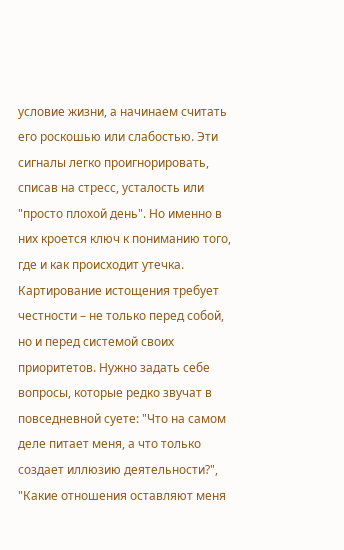условие жизни, а начинаем считать его роскошью или слабостью. Эти сигналы легко проигнорировать, списав на стресс, усталость или "просто плохой день". Но именно в них кроется ключ к пониманию того, где и как происходит утечка.
Картирование истощения требует честности – не только перед собой, но и перед системой своих приоритетов. Нужно задать себе вопросы, которые редко звучат в повседневной суете: "Что на самом деле питает меня, а что только создает иллюзию деятельности?", "Какие отношения оставляют меня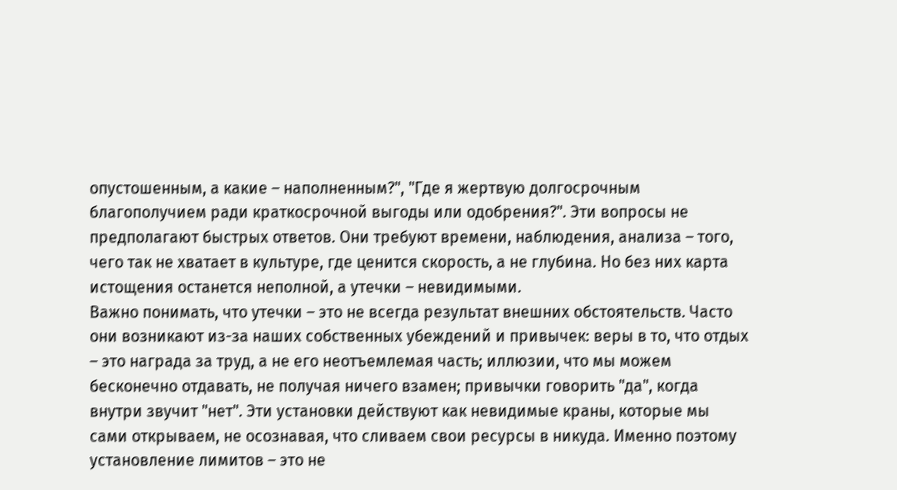опустошенным, а какие – наполненным?", "Где я жертвую долгосрочным благополучием ради краткосрочной выгоды или одобрения?". Эти вопросы не предполагают быстрых ответов. Они требуют времени, наблюдения, анализа – того, чего так не хватает в культуре, где ценится скорость, а не глубина. Но без них карта истощения останется неполной, а утечки – невидимыми.
Важно понимать, что утечки – это не всегда результат внешних обстоятельств. Часто они возникают из-за наших собственных убеждений и привычек: веры в то, что отдых – это награда за труд, а не его неотъемлемая часть; иллюзии, что мы можем бесконечно отдавать, не получая ничего взамен; привычки говорить "да", когда внутри звучит "нет". Эти установки действуют как невидимые краны, которые мы сами открываем, не осознавая, что сливаем свои ресурсы в никуда. Именно поэтому установление лимитов – это не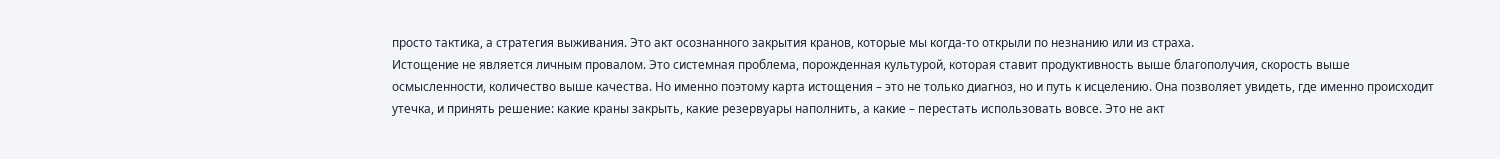просто тактика, а стратегия выживания. Это акт осознанного закрытия кранов, которые мы когда-то открыли по незнанию или из страха.
Истощение не является личным провалом. Это системная проблема, порожденная культурой, которая ставит продуктивность выше благополучия, скорость выше осмысленности, количество выше качества. Но именно поэтому карта истощения – это не только диагноз, но и путь к исцелению. Она позволяет увидеть, где именно происходит утечка, и принять решение: какие краны закрыть, какие резервуары наполнить, а какие – перестать использовать вовсе. Это не акт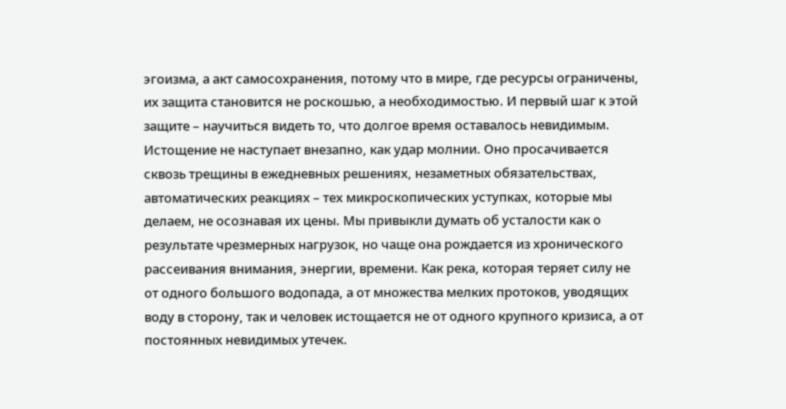эгоизма, а акт самосохранения, потому что в мире, где ресурсы ограничены, их защита становится не роскошью, а необходимостью. И первый шаг к этой защите – научиться видеть то, что долгое время оставалось невидимым.
Истощение не наступает внезапно, как удар молнии. Оно просачивается сквозь трещины в ежедневных решениях, незаметных обязательствах, автоматических реакциях – тех микроскопических уступках, которые мы делаем, не осознавая их цены. Мы привыкли думать об усталости как о результате чрезмерных нагрузок, но чаще она рождается из хронического рассеивания внимания, энергии, времени. Как река, которая теряет силу не от одного большого водопада, а от множества мелких протоков, уводящих воду в сторону, так и человек истощается не от одного крупного кризиса, а от постоянных невидимых утечек.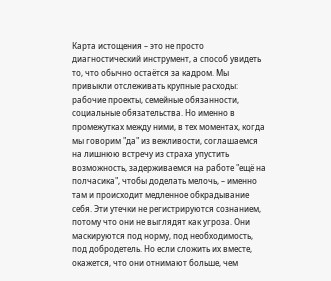Карта истощения – это не просто диагностический инструмент, а способ увидеть то, что обычно остаётся за кадром. Мы привыкли отслеживать крупные расходы: рабочие проекты, семейные обязанности, социальные обязательства. Но именно в промежутках между ними, в тех моментах, когда мы говорим "да" из вежливости, соглашаемся на лишнюю встречу из страха упустить возможность, задерживаемся на работе "ещё на полчасика", чтобы доделать мелочь, – именно там и происходит медленное обкрадывание себя. Эти утечки не регистрируются сознанием, потому что они не выглядят как угроза. Они маскируются под норму, под необходимость, под добродетель. Но если сложить их вместе, окажется, что они отнимают больше, чем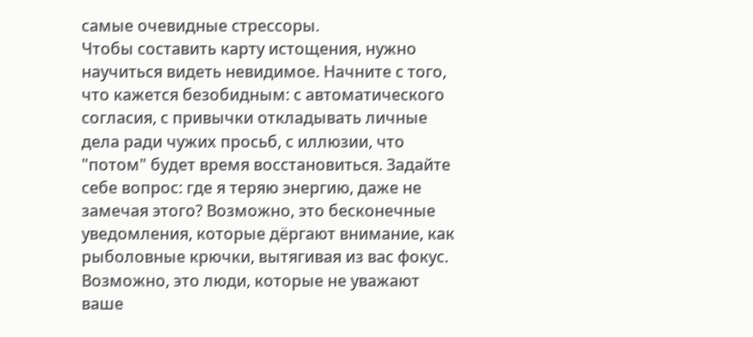самые очевидные стрессоры.
Чтобы составить карту истощения, нужно научиться видеть невидимое. Начните с того, что кажется безобидным: с автоматического согласия, с привычки откладывать личные дела ради чужих просьб, с иллюзии, что "потом" будет время восстановиться. Задайте себе вопрос: где я теряю энергию, даже не замечая этого? Возможно, это бесконечные уведомления, которые дёргают внимание, как рыболовные крючки, вытягивая из вас фокус. Возможно, это люди, которые не уважают ваше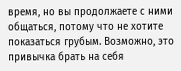время, но вы продолжаете с ними общаться, потому что не хотите показаться грубым. Возможно, это привычка брать на себя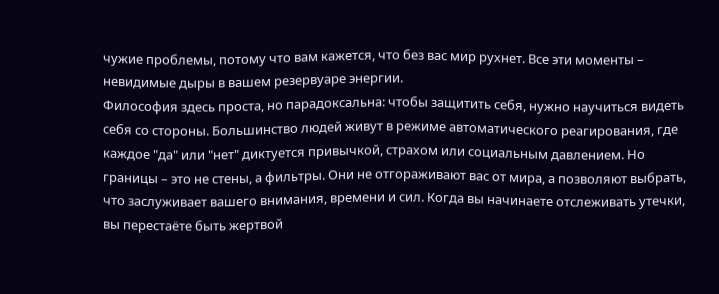чужие проблемы, потому что вам кажется, что без вас мир рухнет. Все эти моменты – невидимые дыры в вашем резервуаре энергии.
Философия здесь проста, но парадоксальна: чтобы защитить себя, нужно научиться видеть себя со стороны. Большинство людей живут в режиме автоматического реагирования, где каждое "да" или "нет" диктуется привычкой, страхом или социальным давлением. Но границы – это не стены, а фильтры. Они не отгораживают вас от мира, а позволяют выбрать, что заслуживает вашего внимания, времени и сил. Когда вы начинаете отслеживать утечки, вы перестаёте быть жертвой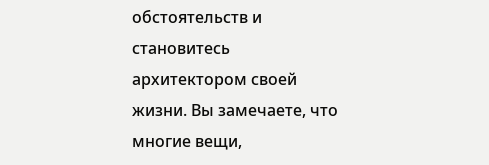обстоятельств и становитесь архитектором своей жизни. Вы замечаете, что многие вещи,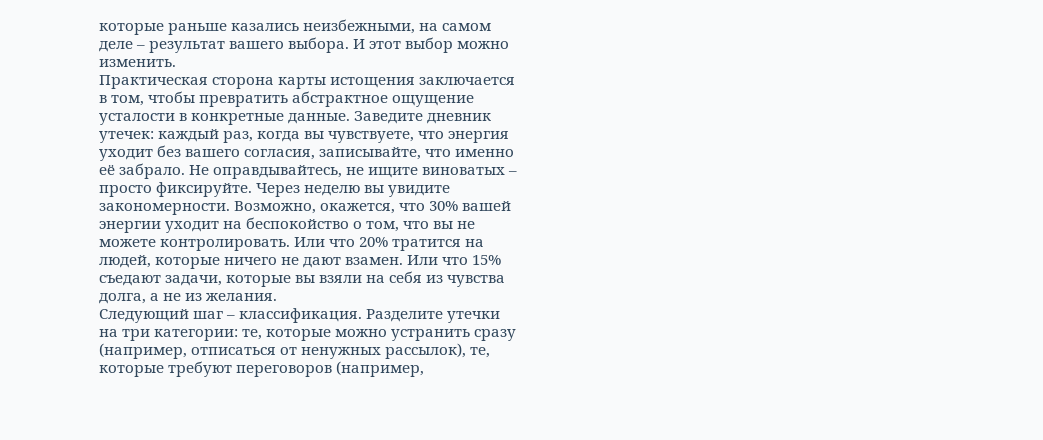которые раньше казались неизбежными, на самом деле – результат вашего выбора. И этот выбор можно изменить.
Практическая сторона карты истощения заключается в том, чтобы превратить абстрактное ощущение усталости в конкретные данные. Заведите дневник утечек: каждый раз, когда вы чувствуете, что энергия уходит без вашего согласия, записывайте, что именно её забрало. Не оправдывайтесь, не ищите виноватых – просто фиксируйте. Через неделю вы увидите закономерности. Возможно, окажется, что 30% вашей энергии уходит на беспокойство о том, что вы не можете контролировать. Или что 20% тратится на людей, которые ничего не дают взамен. Или что 15% съедают задачи, которые вы взяли на себя из чувства долга, а не из желания.
Следующий шаг – классификация. Разделите утечки на три категории: те, которые можно устранить сразу (например, отписаться от ненужных рассылок), те, которые требуют переговоров (например,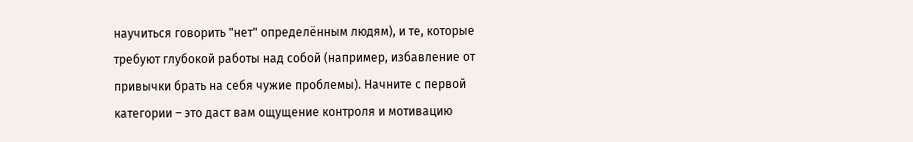научиться говорить "нет" определённым людям), и те, которые требуют глубокой работы над собой (например, избавление от привычки брать на себя чужие проблемы). Начните с первой категории – это даст вам ощущение контроля и мотивацию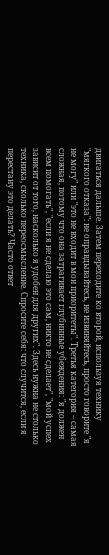двигаться дальше. Затем переходите ко второй, используя технику "мягкого отказа": не оправдывайтесь, не извиняйтесь, просто говорите "я не могу" или "это не входит в мои приоритеты". Третья категория – самая сложная, потому что она затрагивает глубинные убеждения: "я должен всем помогать", "если я не сделаю это сам, никто не сделает", "мой успех зависит от того, насколько я удобен для других". Здесь нужна не столько техника, сколько переосмысление. Спросите себя: что случится, если я перестану это делать? Часто ответ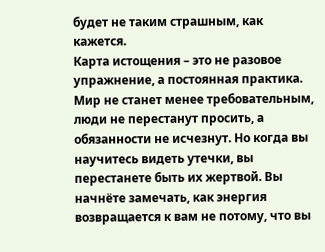будет не таким страшным, как кажется.
Карта истощения – это не разовое упражнение, а постоянная практика. Мир не станет менее требовательным, люди не перестанут просить, а обязанности не исчезнут. Но когда вы научитесь видеть утечки, вы перестанете быть их жертвой. Вы начнёте замечать, как энергия возвращается к вам не потому, что вы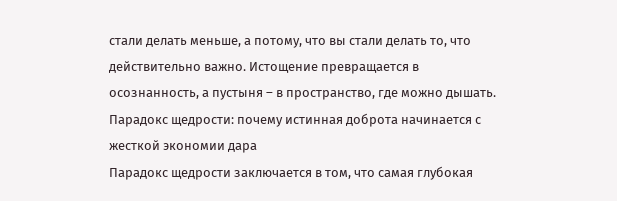стали делать меньше, а потому, что вы стали делать то, что действительно важно. Истощение превращается в осознанность, а пустыня – в пространство, где можно дышать.
Парадокс щедрости: почему истинная доброта начинается с жесткой экономии дара
Парадокс щедрости заключается в том, что самая глубокая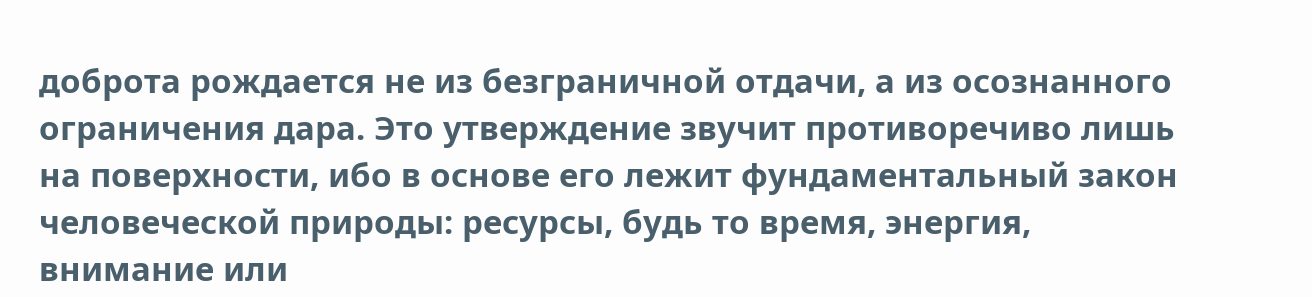доброта рождается не из безграничной отдачи, а из осознанного ограничения дара. Это утверждение звучит противоречиво лишь на поверхности, ибо в основе его лежит фундаментальный закон человеческой природы: ресурсы, будь то время, энергия, внимание или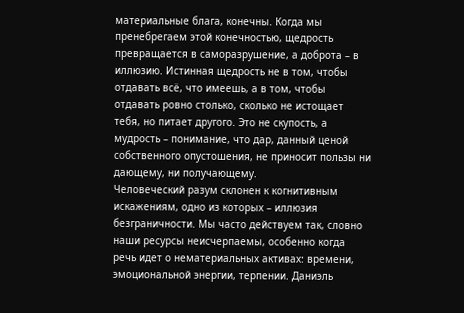материальные блага, конечны. Когда мы пренебрегаем этой конечностью, щедрость превращается в саморазрушение, а доброта – в иллюзию. Истинная щедрость не в том, чтобы отдавать всё, что имеешь, а в том, чтобы отдавать ровно столько, сколько не истощает тебя, но питает другого. Это не скупость, а мудрость – понимание, что дар, данный ценой собственного опустошения, не приносит пользы ни дающему, ни получающему.
Человеческий разум склонен к когнитивным искажениям, одно из которых – иллюзия безграничности. Мы часто действуем так, словно наши ресурсы неисчерпаемы, особенно когда речь идет о нематериальных активах: времени, эмоциональной энергии, терпении. Даниэль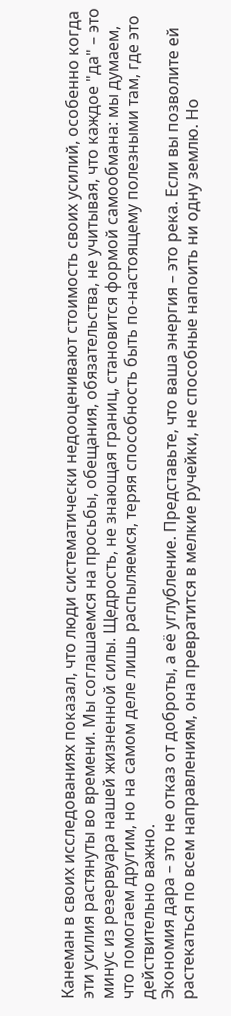Канеман в своих исследованиях показал, что люди систематически недооценивают стоимость своих усилий, особенно когда эти усилия растянуты во времени. Мы соглашаемся на просьбы, обещания, обязательства, не учитывая, что каждое "да" – это минус из резервуара нашей жизненной силы. Щедрость, не знающая границ, становится формой самообмана: мы думаем, что помогаем другим, но на самом деле лишь распыляемся, теряя способность быть по-настоящему полезными там, где это действительно важно.
Экономия дара – это не отказ от доброты, а её углубление. Представьте, что ваша энергия – это река. Если вы позволите ей растекаться по всем направлениям, она превратится в мелкие ручейки, не способные напоить ни одну землю. Но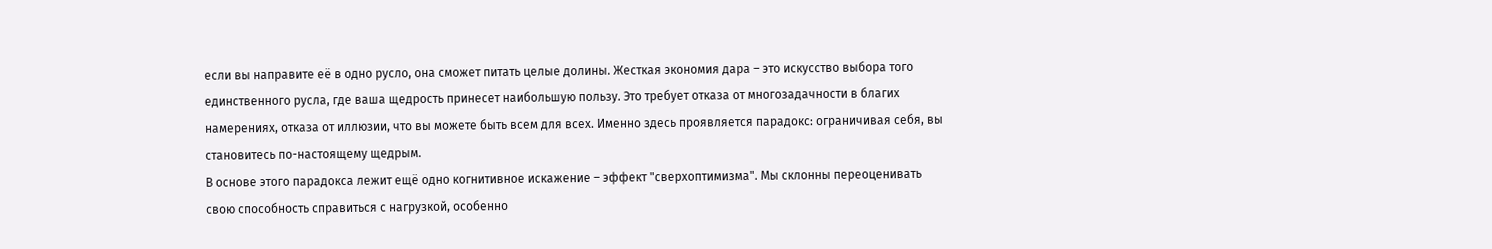если вы направите её в одно русло, она сможет питать целые долины. Жесткая экономия дара – это искусство выбора того единственного русла, где ваша щедрость принесет наибольшую пользу. Это требует отказа от многозадачности в благих намерениях, отказа от иллюзии, что вы можете быть всем для всех. Именно здесь проявляется парадокс: ограничивая себя, вы становитесь по-настоящему щедрым.
В основе этого парадокса лежит ещё одно когнитивное искажение – эффект "сверхоптимизма". Мы склонны переоценивать свою способность справиться с нагрузкой, особенно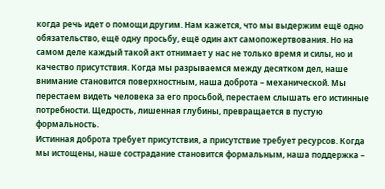когда речь идет о помощи другим. Нам кажется, что мы выдержим ещё одно обязательство, ещё одну просьбу, ещё один акт самопожертвования. Но на самом деле каждый такой акт отнимает у нас не только время и силы, но и качество присутствия. Когда мы разрываемся между десятком дел, наше внимание становится поверхностным, наша доброта – механической. Мы перестаем видеть человека за его просьбой, перестаем слышать его истинные потребности. Щедрость, лишенная глубины, превращается в пустую формальность.
Истинная доброта требует присутствия, а присутствие требует ресурсов. Когда мы истощены, наше сострадание становится формальным, наша поддержка –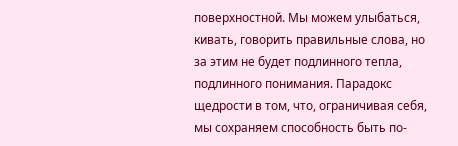поверхностной. Мы можем улыбаться, кивать, говорить правильные слова, но за этим не будет подлинного тепла, подлинного понимания. Парадокс щедрости в том, что, ограничивая себя, мы сохраняем способность быть по-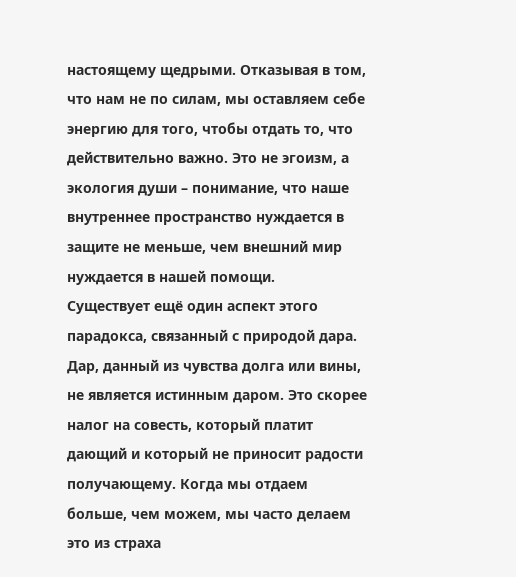настоящему щедрыми. Отказывая в том, что нам не по силам, мы оставляем себе энергию для того, чтобы отдать то, что действительно важно. Это не эгоизм, а экология души – понимание, что наше внутреннее пространство нуждается в защите не меньше, чем внешний мир нуждается в нашей помощи.
Существует ещё один аспект этого парадокса, связанный с природой дара. Дар, данный из чувства долга или вины, не является истинным даром. Это скорее налог на совесть, который платит дающий и который не приносит радости получающему. Когда мы отдаем больше, чем можем, мы часто делаем это из страха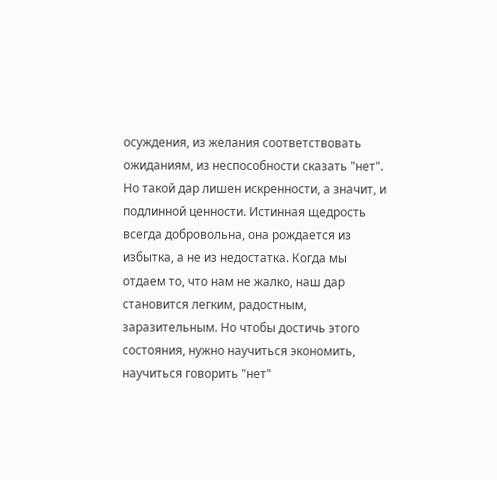осуждения, из желания соответствовать ожиданиям, из неспособности сказать "нет". Но такой дар лишен искренности, а значит, и подлинной ценности. Истинная щедрость всегда добровольна, она рождается из избытка, а не из недостатка. Когда мы отдаем то, что нам не жалко, наш дар становится легким, радостным, заразительным. Но чтобы достичь этого состояния, нужно научиться экономить, научиться говорить "нет"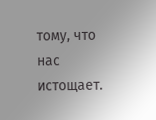тому, что нас истощает.